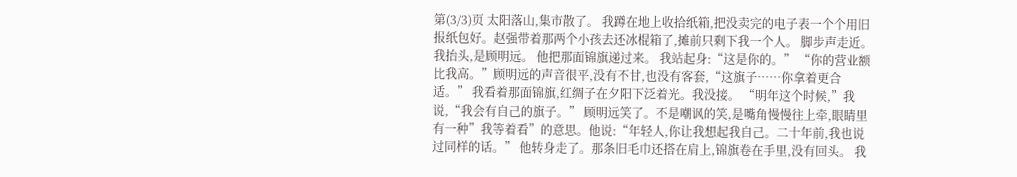第(3/3)页 太阳落山,集市散了。 我蹲在地上收拾纸箱,把没卖完的电子表一个个用旧报纸包好。赵强带着那两个小孩去还冰棍箱了,摊前只剩下我一个人。 脚步声走近。我抬头,是顾明远。 他把那面锦旗递过来。 我站起身:“这是你的。” “你的营业额比我高。”顾明远的声音很平,没有不甘,也没有客套,“这旗子……你拿着更合适。” 我看着那面锦旗,红绸子在夕阳下泛着光。我没接。 “明年这个时候,”我说,“我会有自己的旗子。” 顾明远笑了。不是嘲讽的笑,是嘴角慢慢往上牵,眼睛里有一种”我等着看”的意思。他说:“年轻人,你让我想起我自己。二十年前,我也说过同样的话。” 他转身走了。那条旧毛巾还搭在肩上,锦旗卷在手里,没有回头。 我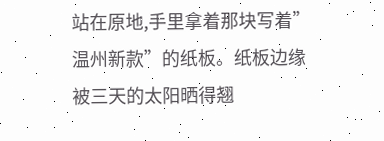站在原地,手里拿着那块写着”温州新款”的纸板。纸板边缘被三天的太阳晒得翘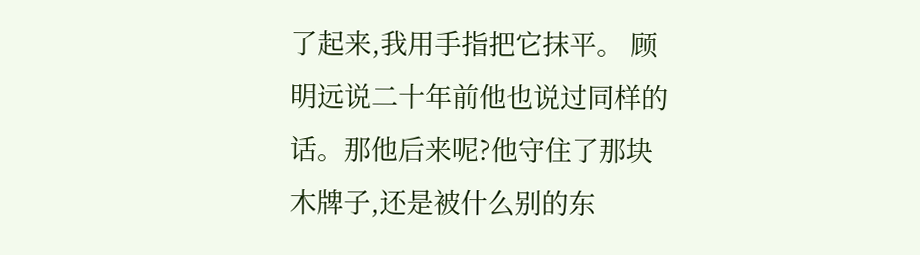了起来,我用手指把它抹平。 顾明远说二十年前他也说过同样的话。那他后来呢?他守住了那块木牌子,还是被什么别的东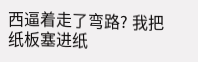西逼着走了弯路? 我把纸板塞进纸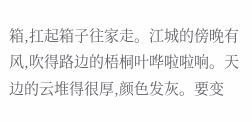箱,扛起箱子往家走。江城的傍晚有风,吹得路边的梧桐叶哗啦啦响。天边的云堆得很厚,颜色发灰。要变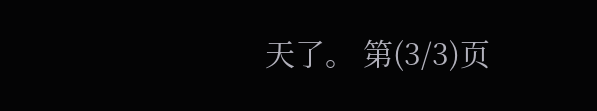天了。 第(3/3)页